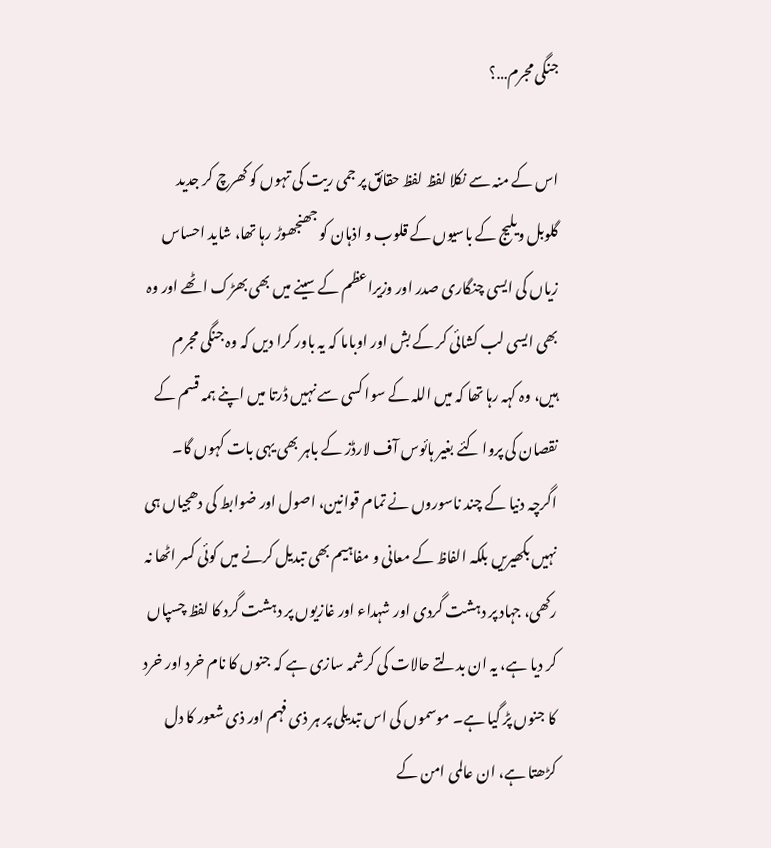جنگی مجرم…؟

اس کے منہ سے نکلا لفظ لفظ حقائق پر جمی ریت کی تہوں کو کھرچ کر جدید گلوبل ویلیج کے باسیوں کے قلوب و اذہان کو جھنجھوڑ رہا تھا، شاید احساس زیاں کی ایسی چنگاری صدر اور وزیراعظم کے سینے میں بھی بھڑک اٹھے اور وہ بھی ایسی لب کشائی کر کے بش اور اوباما کہ یہ باور کرا دیں کہ وہ جنگی مجرم ہیں، وہ کہہ رہا تھا کہ میں اللہ کے سوا کسی سے نہیں ڈرتا میں اپنے ہمہ قسم کے نقصان کی پروا کئے بغیر ہائوس آف لارڈز کے باہر بھی یہی بات کہوں گا۔
اگرچہ دنیا کے چند ناسوروں نے تمام قوانین، اصول اور ضوابط کی دھجیاں ہی نہیں بکھیریں بلکہ الفاظ کے معانی و مفاہیم بھی تبدیل کرنے میں کوئی کسر اٹھا نہ رکھی، جہاد پر دہشت گردی اور شہداء اور غازیوں پر دہشت گرد کا لفظ چسپاں کر دیا ہے، یہ ان بدلتے حالات کی کرشمہ سازی ہے کہ جنوں کا نام خرد اور خرد کا جنوں پڑ گیا ہے۔ موسموں کی اس تبدیلی پر ہر ذی فہم اور ذی شعور کا دل کڑھتا ہے، ان عالمی امن کے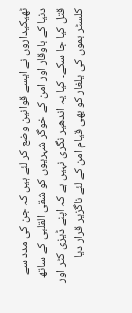ٹھیکیداروں نے ایسے قوانین وضع کر لئے ہیں کہ جن کی مدد سے دنیا کے باوقار اور امن کے خوگر شہریوں کو شقی القلبی کے ساتھ قتل کیا جا سکے۔ کیا یہ اندھیر نگری نہیں ہے کہ اپنے ڈیزی کٹر اور کلسٹر بموں کی یلغار کو بھی قیام امن کے لئے ناگزیر قرار دیا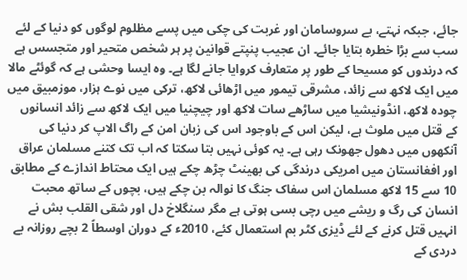جائے، جبکہ نہتے، بے سروسامان اور غربت کی چکی میں پسے مظلوم لوگوں کو دنیا کے لئے سب سے بڑا خطرہ بتایا جائے۔ ان عجیب پنپتے قوانین پر ہر شخص متحیر اور متجسس ہے کہ درندوں کو مسیحا کے طور پر متعارف کروایا جانے لگا ہے۔ وہ ایسا وحشی ہے کہ گوئٹے مالا میں ایک لاکھ سے زائد، مشرقی تیمور میں اڑھائی لاکھ، ترکی میں نوے ہزار، موزمبیق میں چودہ لاکھ، انڈونیشیا میں ساڑھے سات لاکھ اور چیچنیا میں ایک لاکھ سے زائد انسانوں کے قتل میں ملوث ہے، لیکن اس کے باوجود اس کی زبان امن کے راگ الاپ کر دنیا کی آنکھوں میں دھول جھونک رہی ہے۔ یہ کوئی نہیں بتا سکتا کہ اب تک کتنے مسلمان عراق اور افغانستان میں امریکی درندگی کی بھینٹ چڑھ چکے ہیں ایک محتاط اندازے کے مطابق 10 سے 15 لاکھ مسلمان اس سفاک جنگ کا نوالہ بن چکے ہیں، بچوں کے ساتھ محبت انسان کی رگ و ریشے میں رچی بسی ہوتی ہے مگر سنگلاخ دل اور شقی القلب بش نے انہیں قتل کرنے کے لئے ڈیزی کٹر بم استعمال کئے، 2010ء کے دوران اوسطاً 2 بچے روزانہ بے دردی کے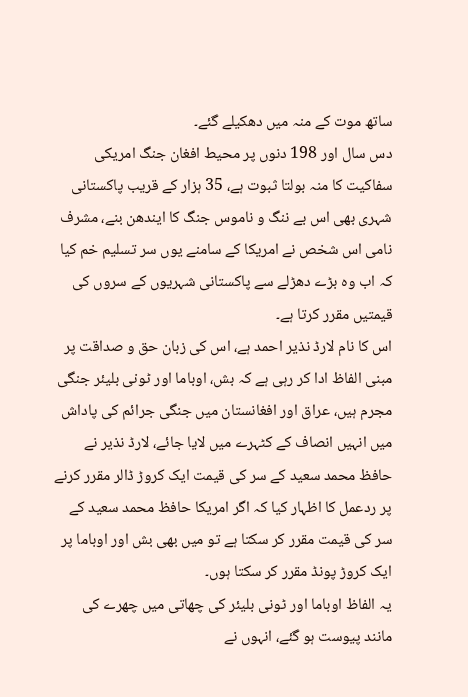ساتھ موت کے منہ میں دھکیلے گئے۔
دس سال اور 198 دنوں پر محیط افغان جنگ امریکی سفاکیت کا منہ بولتا ثبوت ہے، 35 ہزار کے قریب پاکستانی شہری بھی اس بے ننگ و ناموس جنگ کا ایندھن بنے، مشرف نامی اس شخص نے امریکا کے سامنے یوں سر تسلیم خم کیا کہ اب وہ بڑے دھڑلے سے پاکستانی شہریوں کے سروں کی قیمتیں مقرر کرتا ہے۔
اس کا نام لارڈ نذیر احمد ہے، اس کی زبان حق و صداقت پر مبنی الفاظ ادا کر رہی ہے کہ بش، اوباما اور ٹونی بلیئر جنگی مجرم ہیں، عراق اور افغانستان میں جنگی جرائم کی پاداش میں انہیں انصاف کے کٹہرے میں لایا جائے، لارڈ نذیر نے حافظ محمد سعید کے سر کی قیمت ایک کروڑ ڈالر مقرر کرنے پر ردعمل کا اظہار کیا کہ اگر امریکا حافظ محمد سعید کے سر کی قیمت مقرر کر سکتا ہے تو میں بھی بش اور اوباما پر ایک کروڑ پونڈ مقرر کر سکتا ہوں۔
یہ الفاظ اوباما اور ٹونی بلیئر کی چھاتی میں چھرے کی مانند پیوست ہو گئے، انہوں نے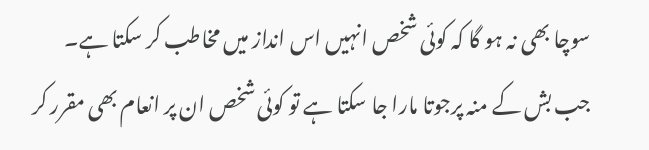سوچا بھی نہ ہو گا کہ کوئی شخص انہیں اس انداز میں مخاطب کر سکتا ہے۔ جب بش کے منہ پرجوتا مارا جا سکتا ہے تو کوئی شخص ان پر انعام بھی مقرر کر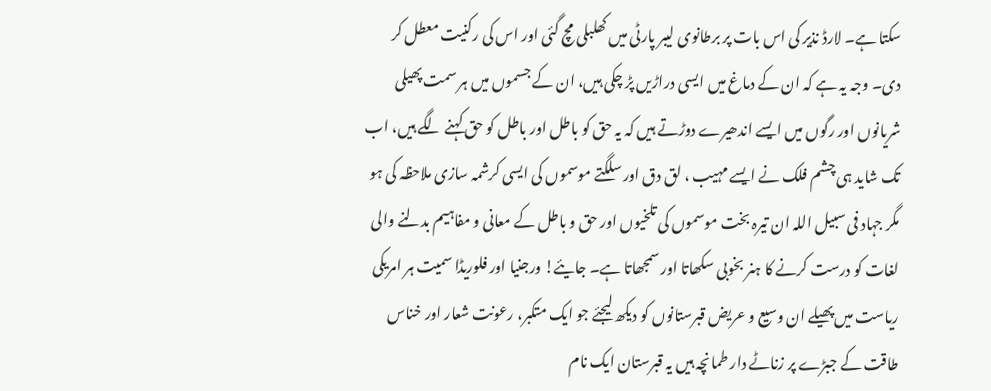سکتا ہے۔ لارڈ نذیر کی اس بات پر برطانوی لیبر پارٹی میں کھلبلی مچ گئی اور اس کی رکنیت معطل کر دی۔ وجہ یہ ہے کہ ان کے دماغ میں ایسی دراڑیں پڑ چکی ہیں، ان کے جسموں میں ہر سمت پھیلی شریانوں اور رگوں میں ایسے اندھیرے دوڑتے ہیں کہ یہ حق کو باطل اور باطل کو حق کہنے لگے ہیں، اب تک شاید ہی چشم فلک نے ایسے مہیب ، لق دق اور سلگتے موسموں کی ایسی کرشمہ سازی ملاحظہ کی ہو مگر جہاد فی سبیل اللہ ان تیرہ بخت موسموں کی تلخیوں اور حق و باطل کے معانی و مفاہیم بدلنے والی لغات کو درست کرنے کا ہنر بخوبی سکھاتا اور سمجھاتا ہے۔ جایئے! ورجنیا اور فلوریڈا سمیت ہر امریکی ریاست میں پھیلے ان وسیع و عریض قبرستانوں کو دیکھ لیجئے جو ایک متکبر، رعونت شعار اور خناس طاقت کے جبڑے پر زناٹے دار طمانچہ ہیں یہ قبرستان ایک نام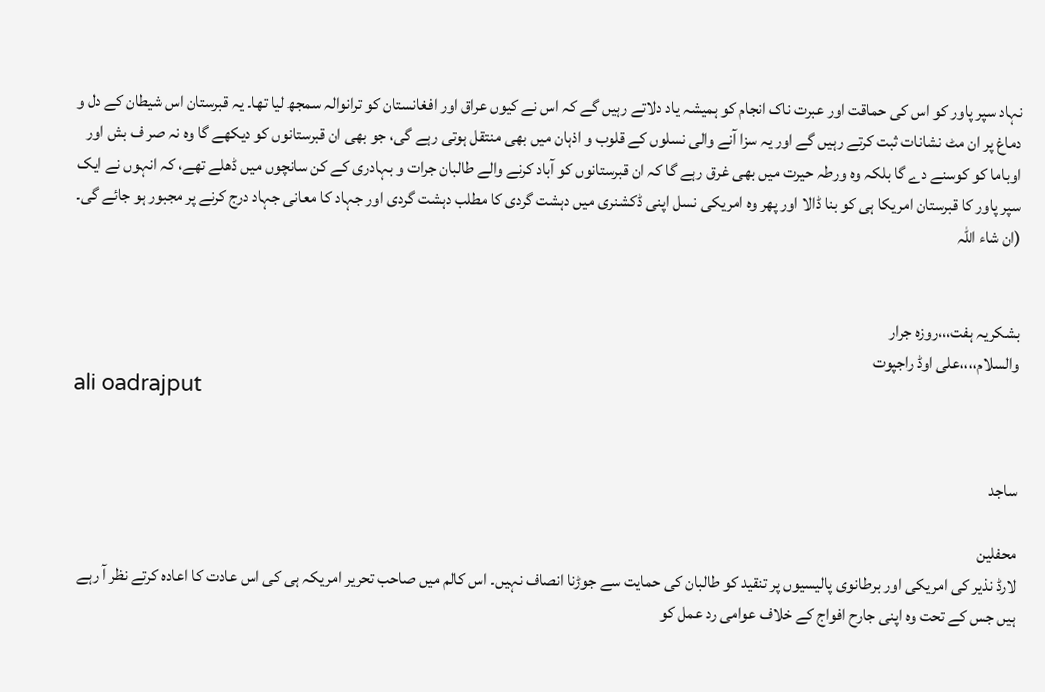نہاد سپر پاور کو اس کی حماقت اور عبرت ناک انجام کو ہمیشہ یاد دلاتے رہیں گے کہ اس نے کیوں عراق اور افغانستان کو ترانوالہ سمجھ لیا تھا۔ یہ قبرستان اس شیطان کے دل و دماغ پر ان مٹ نشانات ثبت کرتے رہیں گے اور یہ سزا آنے والی نسلوں کے قلوب و اذہان میں بھی منتقل ہوتی رہے گی، جو بھی ان قبرستانوں کو دیکھے گا وہ نہ صر ف بش اور اوباما کو کوسنے دے گا بلکہ وہ ورطہ حیرت میں بھی غرق رہے گا کہ ان قبرستانوں کو آباد کرنے والے طالبان جرات و بہادری کے کن سانچوں میں ڈھلے تھے، کہ انہوں نے ایک سپر پاور کا قبرستان امریکا ہی کو بنا ڈالا اور پھر وہ امریکی نسل اپنی ڈکشنری میں دہشت گردی کا مطلب دہشت گردی اور جہاد کا معانی جہاد درج کرنے پر مجبور ہو جائے گی۔ (ان شاء اللہ


بشکریہ ہفت،،،روزہ جرار
والسلام،،،،علی اوڈ راجپوت
ali oadrajput


ساجد

محفلین
لارڈ نذیر کی امریکی اور برطانوی پالیسیوں پر تنقید کو طالبان کی حمایت سے جوڑنا انصاف نہیں۔ اس کالم میں صاحب تحریر امریکہ ہی کی اس عادت کا اعادہ کرتے نظر آ رہے ہیں جس کے تحت وہ اپنی جارح افواج کے خلاف عوامی رد عمل کو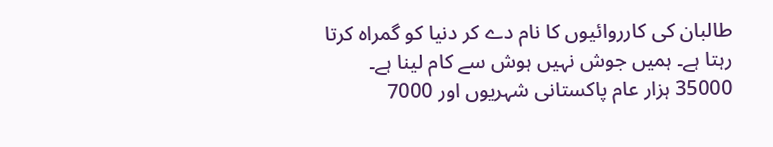طالبان کی کارروائیوں کا نام دے کر دنیا کو گمراہ کرتا رہتا ہے۔ ہمیں جوش نہیں ہوش سے کام لینا ہے۔ 35000 ہزار عام پاکستانی شہریوں اور 7000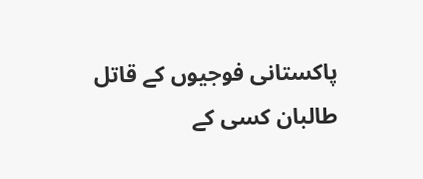پاکستانی فوجیوں کے قاتل طالبان کسی کے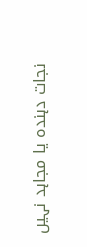نجات دہندہ یا مجاہد نہیں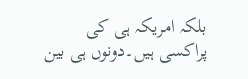بلکہ امریکہ ہی کی پراکسی ہیں۔دونوں ہی بین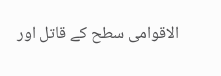الاقوامی سطح کے قاتل اور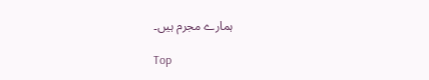ہمارے مجرم ہیں۔

Top